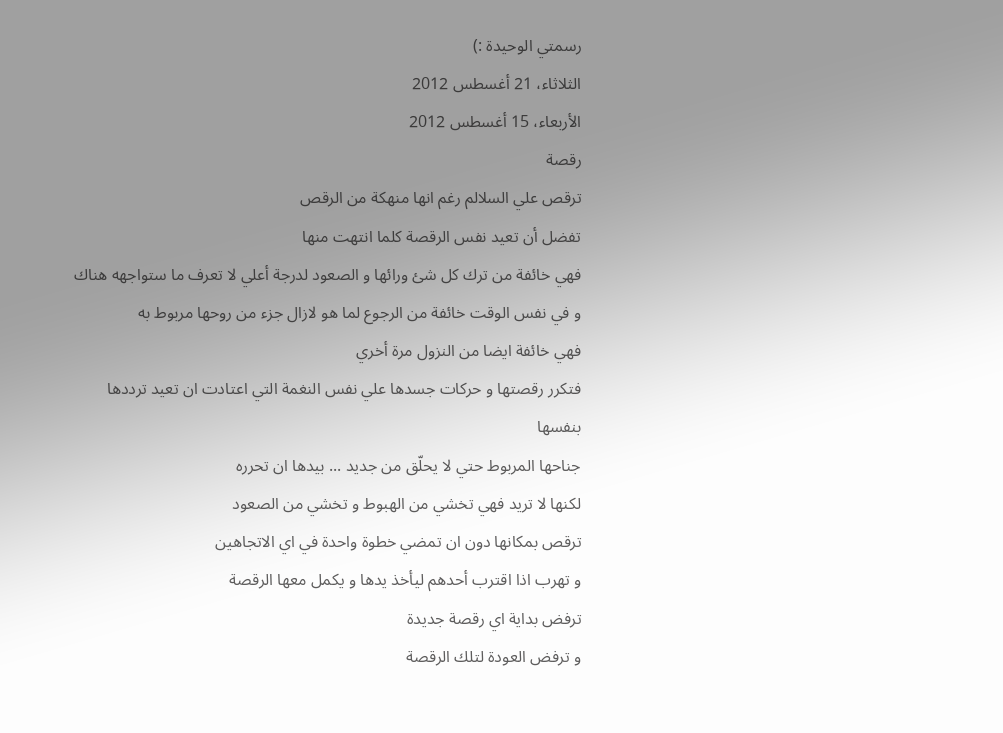رسمتي الوحيدة :)
الثلاثاء، 21 أغسطس 2012
الأربعاء، 15 أغسطس 2012
رقصة
ترقص علي السلالم رغم انها منهكة من الرقص
تفضل أن تعيد نفس الرقصة كلما انتهت منها
فهي خائفة من ترك كل شئ ورائها و الصعود لدرجة أعلي لا تعرف ما ستواجهه هناك
و في نفس الوقت خائفة من الرجوع لما هو لازال جزء من روحها مربوط به
فهي خائفة ايضا من النزول مرة أخري
فتكرر رقصتها و حركات جسدها علي نفس النغمة التي اعتادت ان تعيد ترددها بنفسها
جناحها المربوط حتي لا يحلّق من جديد ... بيدها ان تحرره
لكنها لا تريد فهي تخشي من الهبوط و تخشي من الصعود
ترقص بمكانها دون ان تمضي خطوة واحدة في اي الاتجاهين
و تهرب اذا اقترب أحدهم ليأخذ يدها و يكمل معها الرقصة
ترفض بداية اي رقصة جديدة
و ترفض العودة لتلك الرقصة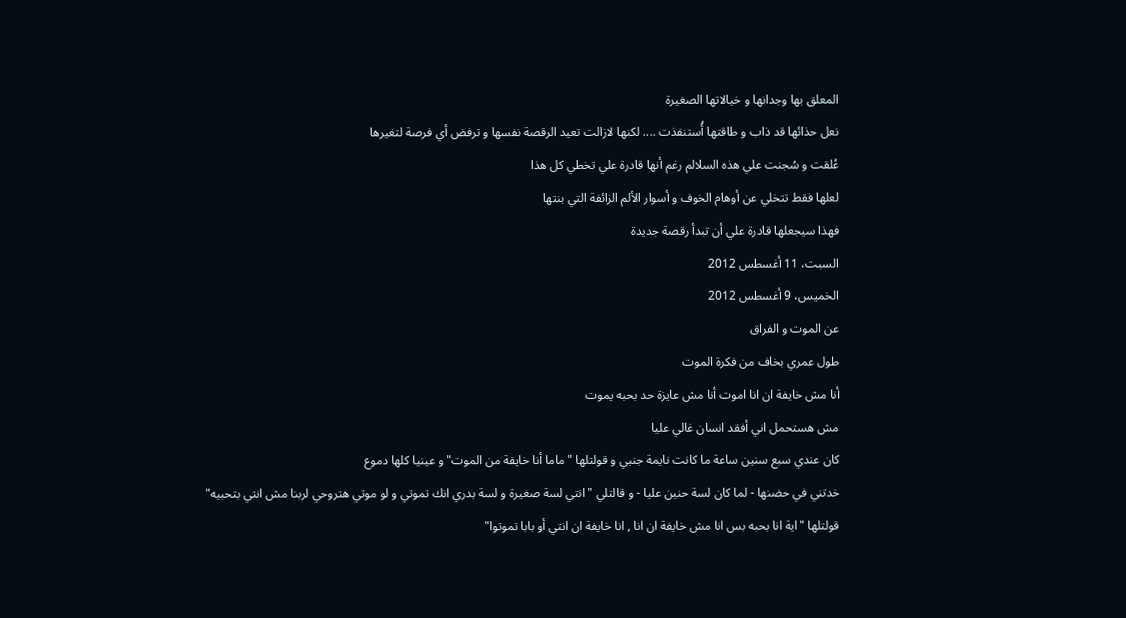المعلق بها وجدانها و خيالاتها الصغيرة
نعل حذائها قد ذاب و طاقتها أُستنفذت .... لكنها لازالت تعيد الرقصة نفسها و ترفض أي فرصة لتغيرها
عُلقت و سُجنت علي هذه السلالم رغم أنها قادرة علي تخطي كل هذا
لعلها فقط تتخلي عن أوهام الخوف و أسوار الألم الزائفة التي بنتها
فهذا سيجعلها قادرة علي أن تبدأ رقصة جديدة
السبت، 11 أغسطس 2012
الخميس، 9 أغسطس 2012
عن الموت و الفراق
طول عمري بخاف من فكرة الموت
أنا مش خايفة ان انا اموت أنا مش عايزة حد بحبه يموت
مش هستحمل اني أفقد انسان غالي عليا
كان عندي سبع سنين ساعة ما كانت نايمة جنبي و قولتلها "ماما أنا خايفة من الموت" و عينيا كلها دموع
خدتني في حضنها - لما كان لسة حنين عليا - و قالتلي "انتي لسة صغيرة و لسة بدري انك تموتي و لو موتي هتروحي لربنا مش انتي بتحبيه"
قولتلها "اية انا بحبه بس انا مش خايفة ان انا , انا خايفة ان انتي أو بابا تموتوا"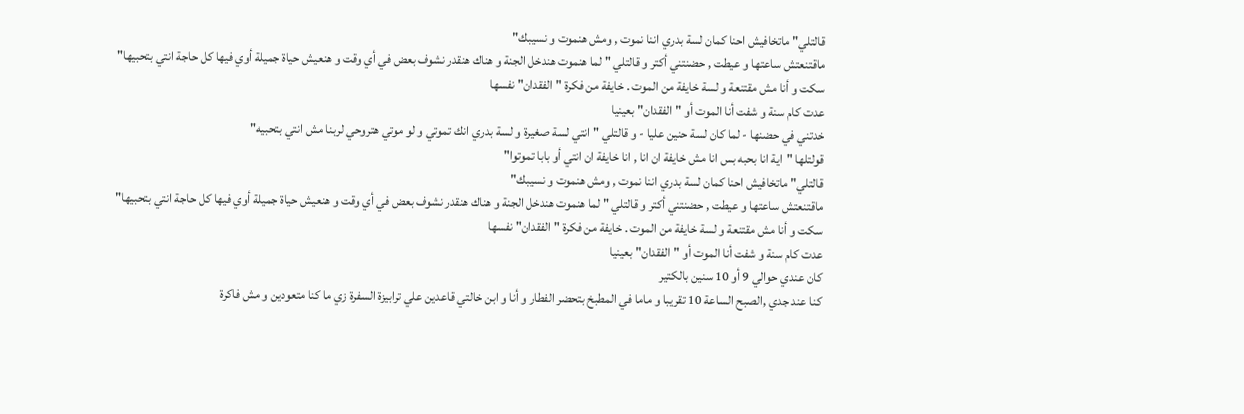قالتلي" ماتخافيش احنا كمان لسة بدري اننا نموت , ومش هنموت و نسيبك"
ماقتنعتش ساعتها و عيطت , حضنتني أكتر و قالتلي " لما هنموت هندخل الجنة و هناك هنقدر نشوف بعض في أي وقت و هنعيش حياة جميلة أوي فيها كل حاجة انتي بتحبيها"
سكت و أنا مش مقتنعة و لسة خايفة من الموت . خايفة من فكرة "الفقدان" نفسها
عدت كام سنة و شفت أنا الموت أو "الفقدان" بعينيا
خدتني في حضنها - لما كان لسة حنين عليا - و قالتلي "انتي لسة صغيرة و لسة بدري انك تموتي و لو موتي هتروحي لربنا مش انتي بتحبيه"
قولتلها "اية انا بحبه بس انا مش خايفة ان انا , انا خايفة ان انتي أو بابا تموتوا"
قالتلي" ماتخافيش احنا كمان لسة بدري اننا نموت , ومش هنموت و نسيبك"
ماقتنعتش ساعتها و عيطت , حضنتني أكتر و قالتلي " لما هنموت هندخل الجنة و هناك هنقدر نشوف بعض في أي وقت و هنعيش حياة جميلة أوي فيها كل حاجة انتي بتحبيها"
سكت و أنا مش مقتنعة و لسة خايفة من الموت . خايفة من فكرة "الفقدان" نفسها
عدت كام سنة و شفت أنا الموت أو "الفقدان" بعينيا
كان عندي حوالي 9 أو 10 سنين بالكتير
كنا عند جدي ,الصبح الساعة 10 تقريبا و ماما في المطبخ بتحضر الفطار و أنا و ابن خالتي قاعدين علي ترابيزة السفرة زي ما كنا متعودين و مش فاكرة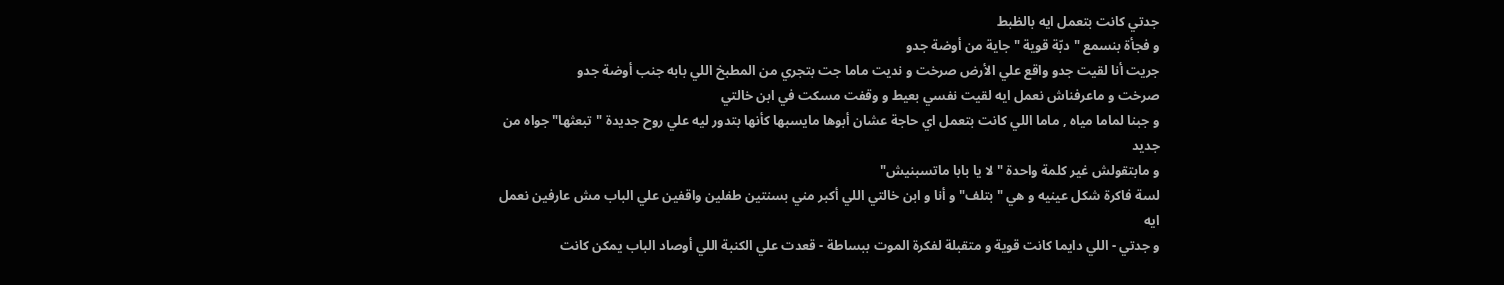جدتي كانت بتعمل ايه بالظبط
و فجأة بنسمع "دبّة قوية " جاية من أوضة جدو
جريت أنا لقيت جدو واقع علي الأرض صرخت و نديت ماما جت بتجري من المطبخ اللي بابه جنب أوضة جدو
صرخت و ماعرفناش نعمل ايه لقيت نفسي بعيط و وقفت مسكت في ابن خالتي
و جبنا لماما مياه , ماما اللي كانت بتعمل اي حاجة عشان أبوها مايسبها كأنها بتدور ليه علي روح جديدة "تبعثها" جواه من جديد
و مابتقولش غير كلمة واحدة " لا يا بابا ماتسبنيش"
لسة فاكرة شكل عينيه و هي "بتلف" و أنا و ابن خالتي اللي أكبر مني بسنتين طفلين واقفين علي الباب مش عارفين نعمل ايه
و جدتي - اللي دايما كانت قوية و متقبلة لفكرة الموت ببساطة - قعدت علي الكنبة اللي أوصاد الباب يمكن كانت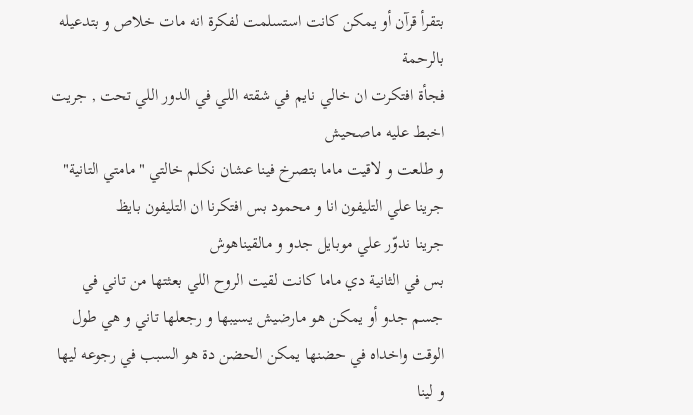بتقرأ قرآن أو يمكن كانت استسلمت لفكرة انه مات خلاص و بتدعيله بالرحمة
فجأة افتكرت ان خالي نايم في شقته اللي في الدور اللي تحت , جريت اخبط عليه ماصحيش
و طلعت و لاقيت ماما بتصرخ فينا عشان نكلم خالتي "مامتي التانية" جرينا علي التليفون انا و محمود بس افتكرنا ان التليفون بايظ
جرينا ندوّر علي موبايل جدو و مالقيناهوش
بس في الثانية دي ماما كانت لقيت الروح اللي بعثتها من تاني في جسم جدو أو يمكن هو مارضيش يسيبها و رجعلها تاني و هي طول الوقت واخداه في حضنها يمكن الحضن دة هو السبب في رجوعه ليها و لينا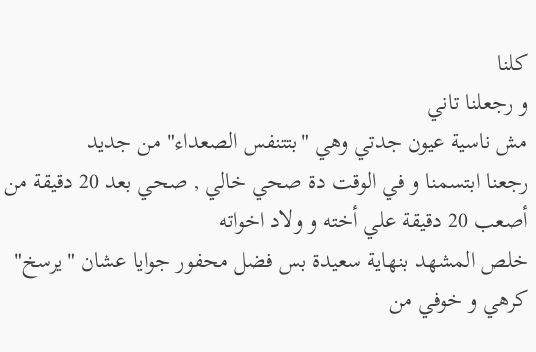كلنا
و رجعلنا تاني
مش ناسية عيون جدتي وهي "بتتنفس الصعداء" من جديد
رجعنا ابتسمنا و في الوقت دة صحي خالي , صحي بعد 20 دقيقة من أصعب 20 دقيقة علي أخته و ولاد اخواته
خلص المشهد بنهاية سعيدة بس فضل محفور جوايا عشان "يرسخ" كرهي و خوفي من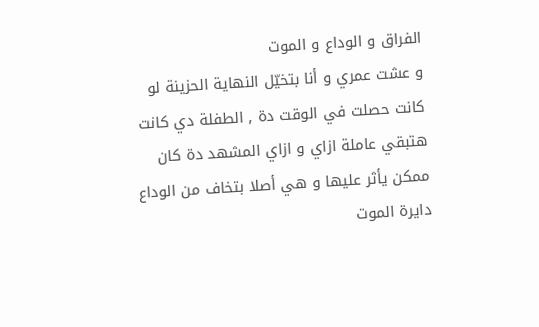الفراق و الوداع و الموت
و عشت عمري و أنا بتخيّل النهاية الحزينة لو كانت حصلت في الوقت دة , الطفلة دي كانت هتبقي عاملة ازاي و ازاي المشهد دة كان ممكن يأثر عليها و هي أصلا بتخاف من الوداع
دايرة الموت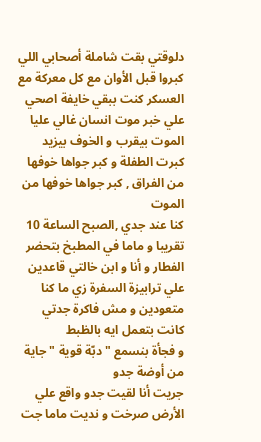دلوقتي بقت شاملة أصحابي اللي كبروا قبل الأوان مع كل معركة مع العسكر كنت ببقي خايفة اصحي علي خبر موت انسان غالي عليا
الموت بيقرب و الخوف بيزيد
كبرت الطفلة و كبر جواها خوفها من الفراق , كبر جواها خوفها من الموت
كنا عند جدي ,الصبح الساعة 10 تقريبا و ماما في المطبخ بتحضر الفطار و أنا و ابن خالتي قاعدين علي ترابيزة السفرة زي ما كنا متعودين و مش فاكرة جدتي كانت بتعمل ايه بالظبط
و فجأة بنسمع "دبّة قوية " جاية من أوضة جدو
جريت أنا لقيت جدو واقع علي الأرض صرخت و نديت ماما جت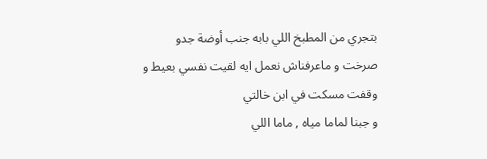بتجري من المطبخ اللي بابه جنب أوضة جدو
صرخت و ماعرفناش نعمل ايه لقيت نفسي بعيط و وقفت مسكت في ابن خالتي
و جبنا لماما مياه , ماما اللي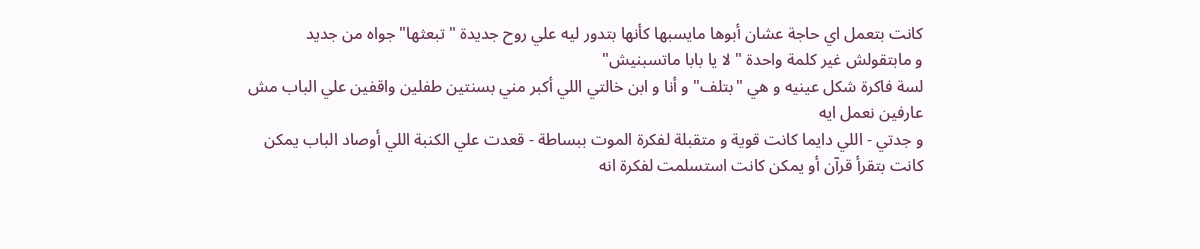كانت بتعمل اي حاجة عشان أبوها مايسبها كأنها بتدور ليه علي روح جديدة "تبعثها" جواه من جديد
و مابتقولش غير كلمة واحدة " لا يا بابا ماتسبنيش"
لسة فاكرة شكل عينيه و هي "بتلف" و أنا و ابن خالتي اللي أكبر مني بسنتين طفلين واقفين علي الباب مش عارفين نعمل ايه
و جدتي - اللي دايما كانت قوية و متقبلة لفكرة الموت ببساطة - قعدت علي الكنبة اللي أوصاد الباب يمكن كانت بتقرأ قرآن أو يمكن كانت استسلمت لفكرة انه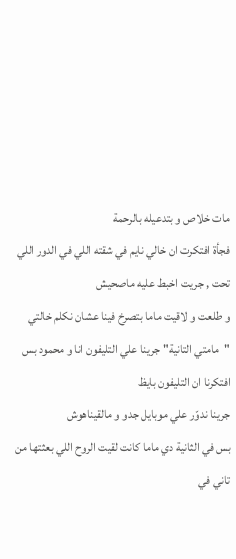مات خلاص و بتدعيله بالرحمة
فجأة افتكرت ان خالي نايم في شقته اللي في الدور اللي تحت , جريت اخبط عليه ماصحيش
و طلعت و لاقيت ماما بتصرخ فينا عشان نكلم خالتي "مامتي التانية" جرينا علي التليفون انا و محمود بس افتكرنا ان التليفون بايظ
جرينا ندوّر علي موبايل جدو و مالقيناهوش
بس في الثانية دي ماما كانت لقيت الروح اللي بعثتها من تاني في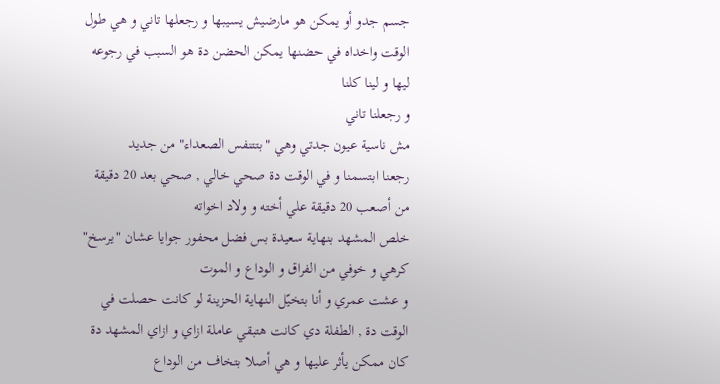جسم جدو أو يمكن هو مارضيش يسيبها و رجعلها تاني و هي طول الوقت واخداه في حضنها يمكن الحضن دة هو السبب في رجوعه ليها و لينا كلنا
و رجعلنا تاني
مش ناسية عيون جدتي وهي "بتتنفس الصعداء" من جديد
رجعنا ابتسمنا و في الوقت دة صحي خالي , صحي بعد 20 دقيقة من أصعب 20 دقيقة علي أخته و ولاد اخواته
خلص المشهد بنهاية سعيدة بس فضل محفور جوايا عشان "يرسخ" كرهي و خوفي من الفراق و الوداع و الموت
و عشت عمري و أنا بتخيّل النهاية الحزينة لو كانت حصلت في الوقت دة , الطفلة دي كانت هتبقي عاملة ازاي و ازاي المشهد دة كان ممكن يأثر عليها و هي أصلا بتخاف من الوداع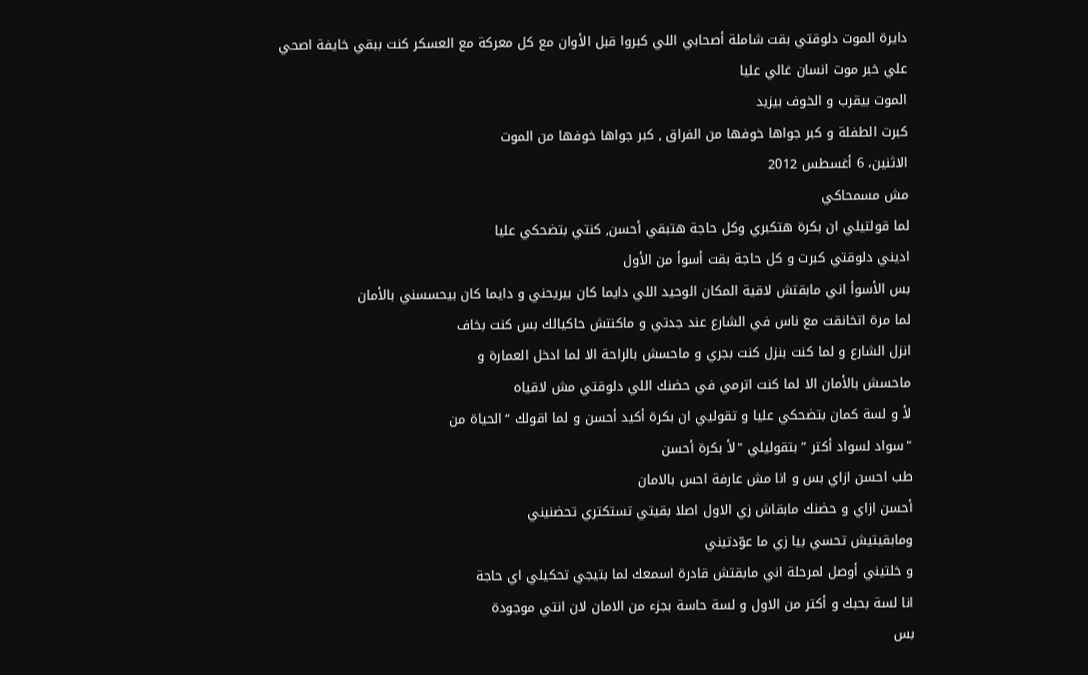دايرة الموت دلوقتي بقت شاملة أصحابي اللي كبروا قبل الأوان مع كل معركة مع العسكر كنت ببقي خايفة اصحي علي خبر موت انسان غالي عليا
الموت بيقرب و الخوف بيزيد
كبرت الطفلة و كبر جواها خوفها من الفراق , كبر جواها خوفها من الموت
الاثنين، 6 أغسطس 2012
مش مسمحاكي
لما قولتيلي ان بكرة هتكبري وكل حاجة هتبقي أحسن, كنتي بتضحكي عليا
اديني دلوقتي كبرت و كل حاجة بقت أسوأ من الأول
بس الأسوأ اني مابقتش لاقية المكان الوحيد اللي دايما كان بيريحني و دايما كان بيحسسني بالأمان
لما مرة اتخانقت مع ناس في الشارع عند جدتي و ماكنتش حاكيالك بس كنت بخاف
انزل الشارع و لما كنت بنزل كنت بجري و ماحسش بالراحة الا لما ادخل العمارة و
ماحسش بالأمان الا لما كنت اترمي في حضنك اللي دلوقتي مش لاقياه
لأ و لسة كمان بتضحكي عليا و تقوليي ان بكرة أكيد أحسن و لما اقولك “الحياة من
"سواد لسواد أكتر ” بتقوليلي "لأ بكرة أحسن
طب احسن ازاي بس و انا مش عارفة احس بالامان
أحسن ازاي و حضنك مابقاش زي الاول اصلا بقيتي تستكتري تحضنيني
ومابقيتيش تحسي بيا زي ما عوّدتيني
و خلتيني أوصل لمرحلة اني مابقتش قادرة اسمعك لما بتيجي تحكيلي اي حاجة
انا لسة بحبك و أكتر من الاول و لسة حاسة بجزء من الامان لان انتي موجودة
بس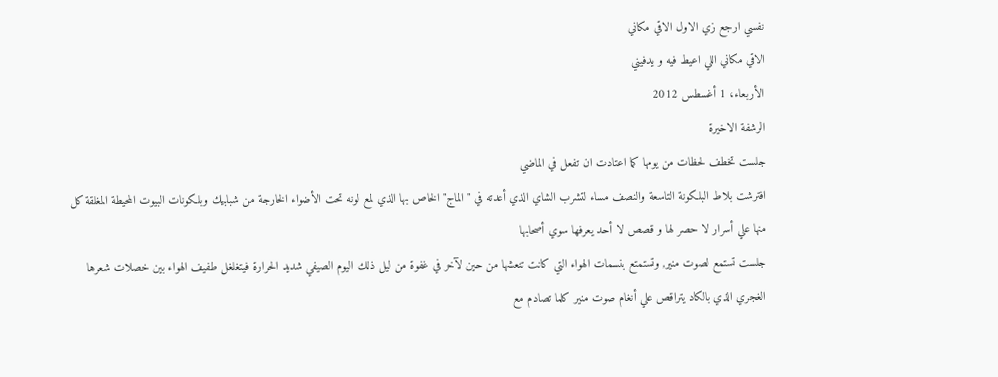نفسي ارجع زي الاول الاقي مكاني
الاقي مكاني اللي اعيط فيه و يدفيني
الأربعاء، 1 أغسطس 2012
الرشفة الاخيرة
جلست تخطف لحظات من يومها كما اعتادت ان تفعل في الماضي
افترشت بلاط البلكونة التاسعة والنصف مساء لتشرب الشاي الذي أعدته في "الماج" الخاص بها الذي لمع لونه تحت الأضواء الخارجة من شبابيك وبلكونات البيوت المحيطة المغلقة كل منها علي أسرار لا حصر لها و قصص لا أحد يعرفها سوي أصحابها
جلست تستمع لصوت منير, وتستمتع بنسمات الهواء التي كانت تنعشها من حين لآخر في غفوة من ليل ذلك اليوم الصيفي شديد الحرارة فيتغلغل طفيف الهواء بين خصلات شعرها الغجري الذي بالكاد يتراقص علي أنغام صوت منير كلما تصادم مع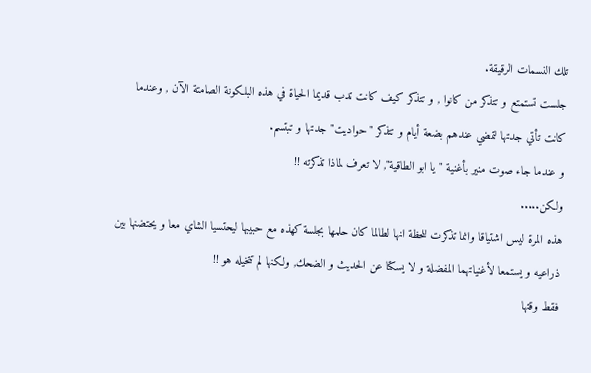تلك النسمات الرقيقة.
جلست تستمتع و تتذكر من كانوا , و تتذكر كيف كانت تدب قديما الحياة في هذه البلكونة الصامتة الآن , وعندما كانت تأتي جدتها لتمضي عندهم بضعة أيام و تتذكر "حواديت" جدتها و تبتسم.
و عندما جاء صوت منير بأغنية "يا ابو الطاقية", لا تعرف لماذا تذكرته !!
ولكن.....
هذه المرة ليس اشتياقا وانما تذكرت للحظة انها لطالما كان حلمها بجلسة كهذه مع حبيبها ليحتسيا الشاي معا و يحتضنها بين ذراعيه و يستمعا لأغنياتهما المفضلة و لا يسكتا عن الحديث و الضحك, ولكنها لم تتخيله هو !!
فقط وقتها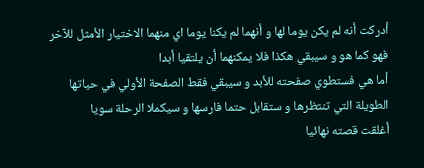أدركت أنه لم يكن يوما لها و أنهما لم يكنا يوما اي منهما الاختيار الأمثل للآخر
فهو كما هو و سيبقي هكذا فلا يمكنهما أن يلتقيا أبدا
أما هي فستطوي صفحته للأبد و سيبقي فقط الصفحة الأولي في حياتها الطويلة التي تنتظرها و ستقابل حتما فارسها و سيكملا الرحلة سويا
أغلقت قصته نهائيا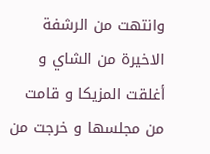وانتهت من الرشفة الاخيرة من الشاي و أغلقت المزيكا و قامت من مجلسها و خرجت من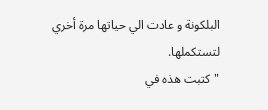البلكونة و عادت الي حياتها مرة أخري لتستكملها.
"كتبت هذه في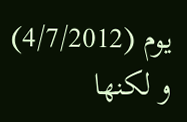يوم (4/7/2012) و لكنها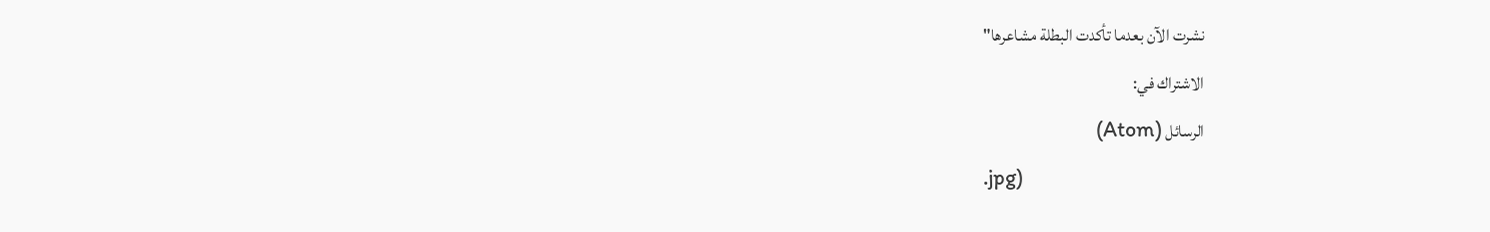نشرت الآن بعدما تأكدت البطلة مشاعرها"
الاشتراك في:
الرسائل (Atom)
.jpg)